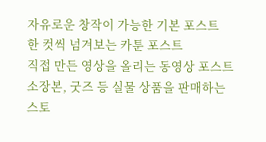자유로운 창작이 가능한 기본 포스트
한 컷씩 넘겨보는 카툰 포스트
직접 만든 영상을 올리는 동영상 포스트
소장본, 굿즈 등 실물 상품을 판매하는 스토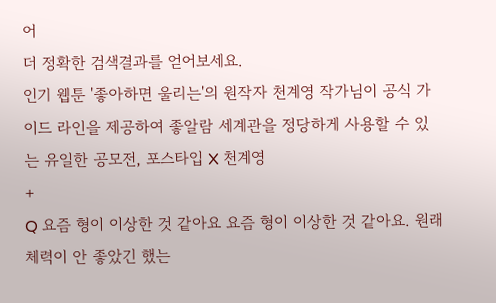어
더 정확한 검색결과를 얻어보세요.
인기 웹툰 '좋아하면 울리는'의 원작자 천계영 작가님이 공식 가이드 라인을 제공하여 좋알람 세계관을 정당하게 사용할 수 있는 유일한 공모전, 포스타입 X 천계영
+
Q 요즘 형이 이상한 것 같아요 요즘 형이 이상한 것 같아요. 원래 체력이 안 좋았긴 했는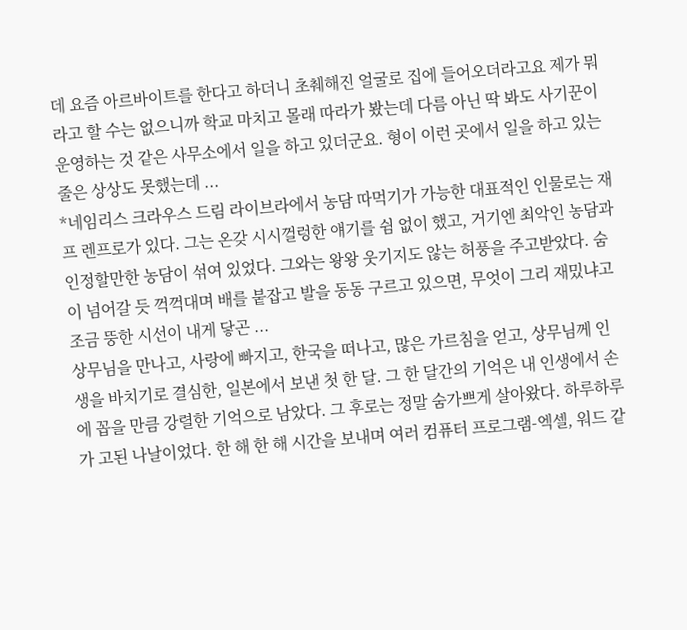데 요즘 아르바이트를 한다고 하더니 초췌해진 얼굴로 집에 들어오더라고요 제가 뭐라고 할 수는 없으니까 학교 마치고 몰래 따라가 봤는데 다름 아닌 딱 봐도 사기꾼이 운영하는 것 같은 사무소에서 일을 하고 있더군요. 형이 이런 곳에서 일을 하고 있는 줄은 상상도 못했는데 ...
*네임리스 크라우스 드림 라이브라에서 농담 따먹기가 가능한 대표적인 인물로는 재프 렌프로가 있다. 그는 온갖 시시껄렁한 얘기를 쉼 없이 했고, 거기엔 최악인 농담과 인정할만한 농담이 섞여 있었다. 그와는 왕왕 웃기지도 않는 허풍을 주고받았다. 숨이 넘어갈 듯 꺽꺽대며 배를 붙잡고 발을 동동 구르고 있으면, 무엇이 그리 재밌냐고 조금 뚱한 시선이 내게 닿곤 ...
상무님을 만나고, 사랑에 빠지고, 한국을 떠나고, 많은 가르침을 얻고, 상무님께 인생을 바치기로 결심한, 일본에서 보낸 첫 한 달. 그 한 달간의 기억은 내 인생에서 손에 꼽을 만큼 강렬한 기억으로 남았다. 그 후로는 정말 숨가쁘게 살아왔다. 하루하루가 고된 나날이었다. 한 해 한 해 시간을 보내며 여러 컴퓨터 프로그램-엑셀, 워드 같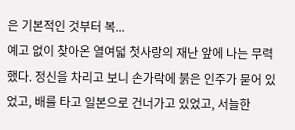은 기본적인 것부터 복...
예고 없이 찾아온 열여덟 첫사랑의 재난 앞에 나는 무력했다. 정신을 차리고 보니 손가락에 붉은 인주가 묻어 있었고, 배를 타고 일본으로 건너가고 있었고, 서늘한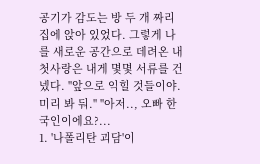공기가 감도는 방 두 개 짜리 집에 앉아 있었다. 그렇게 나를 새로운 공간으로 데려온 내 첫사랑은 내게 몇몇 서류를 건넸다. "앞으로 익힐 것들이야. 미리 봐 둬." "아저.., 오빠 한국인이에요?...
1. '나폴리탄 괴담'이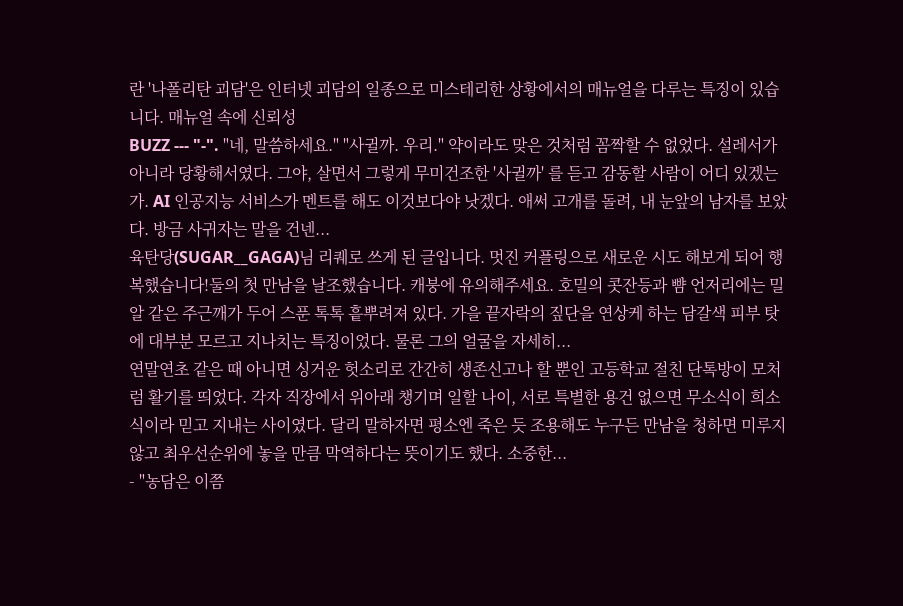란 '나폴리탄 괴담'은 인터넷 괴담의 일종으로 미스테리한 상황에서의 매뉴얼을 다루는 특징이 있습니다. 매뉴얼 속에 신뢰성
BUZZ --- "-". "네, 말씀하세요." "사귈까. 우리." 약이라도 맞은 것처럼 꼼짝할 수 없었다. 설레서가 아니라 당황해서였다. 그야, 살면서 그렇게 무미건조한 '사귈까' 를 듣고 감동할 사람이 어디 있겠는가. AI 인공지능 서비스가 멘트를 해도 이것보다야 낫겠다. 애써 고개를 돌려, 내 눈앞의 남자를 보았다. 방금 사귀자는 말을 건넨...
육탄당(SUGAR__GAGA)님 리퀘로 쓰게 된 글입니다. 멋진 커플링으로 새로운 시도 해보게 되어 행복했습니다!둘의 첫 만남을 날조했습니다. 캐붕에 유의해주세요. 호밀의 콧잔등과 뺨 언저리에는 밀알 같은 주근깨가 두어 스푼 톡톡 흩뿌려져 있다. 가을 끝자락의 짚단을 연상케 하는 담갈색 피부 탓에 대부분 모르고 지나치는 특징이었다. 물론 그의 얼굴을 자세히...
연말연초 같은 때 아니면 싱거운 헛소리로 간간히 생존신고나 할 뿐인 고등학교 절친 단톡방이 모처럼 활기를 띄었다. 각자 직장에서 위아래 챙기며 일할 나이, 서로 특별한 용건 없으면 무소식이 희소식이라 믿고 지내는 사이였다. 달리 말하자면 평소엔 죽은 듯 조용해도 누구든 만남을 청하면 미루지 않고 최우선순위에 놓을 만큼 막역하다는 뜻이기도 했다. 소중한...
- "농담은 이쯤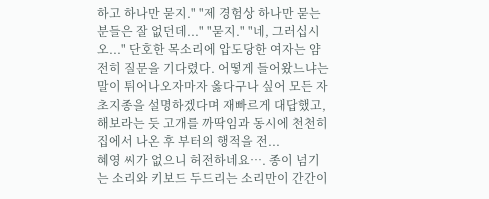하고 하나만 묻지." "제 경험상 하나만 묻는 분들은 잘 없던데..." "묻지." "네, 그러십시오..." 단호한 목소리에 압도당한 여자는 얌전히 질문을 기다렸다. 어떻게 들어왔느냐는 말이 튀어나오자마자 옳다구나 싶어 모든 자초지종을 설명하겠다며 재빠르게 대답했고, 해보라는 듯 고개를 까딱임과 동시에 천천히 집에서 나온 후 부터의 행적을 전...
혜영 씨가 없으니 허전하네요…. 종이 넘기는 소리와 키보드 두드리는 소리만이 간간이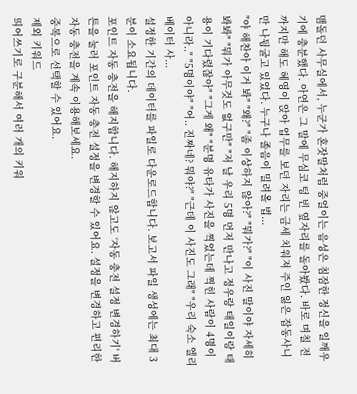맴돌던 사무실에서, 누군가 혼잣말처럼 중얼이는 음성은 침잠한 정신을 일깨우기에 충분했다. 아연은 그 말에 무심코 텅 빈 옆자리를 돌아봤다. 바로 며칠 전까지만 해도 혜영이 앉아 업무를 보던 자리는 금세 치워져 주인 잃은 잡동사니만 나뒹굴고 있었다. 누구나 졸음이 밀려올 법...
"야 해찬아 이거 봐" "왜?" "좀 이상하지 않아?" "뭐가?" "이 사진 말이야 자세히 봐봐" "뭐가 아무것도 없구만" "저 날 우리 5명 먼저 만나고 정우랑 태일이랑 태용이 기다렸잖아" "그게 왜" "분명 유타가 사진을 찍었는데 찍힌 사람이 4명이 아니라.." "5명이야" "어.. 진짜네? 뭐야?" "근데 이 사진도 그래" "우리 숙소 엘리베이터 사...
설정한 기간의 데이터를 파일로 다운로드합니다. 보고서 파일 생성에는 최대 3분이 소요됩니다.
포인트 자동 충전을 해지합니다. 해지하지 않고도 ‘자동 충전 설정 변경하기' 버튼을 눌러 포인트 자동 충전 설정을 변경할 수 있어요. 설정을 변경하고 편리한 자동 충전을 계속 이용해보세요.
중복으로 선택할 수 있어요.
제외 키워드
띄어쓰기로 구분해서 여러 개의 키워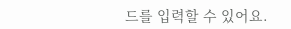드를 입력할 수 있어요.